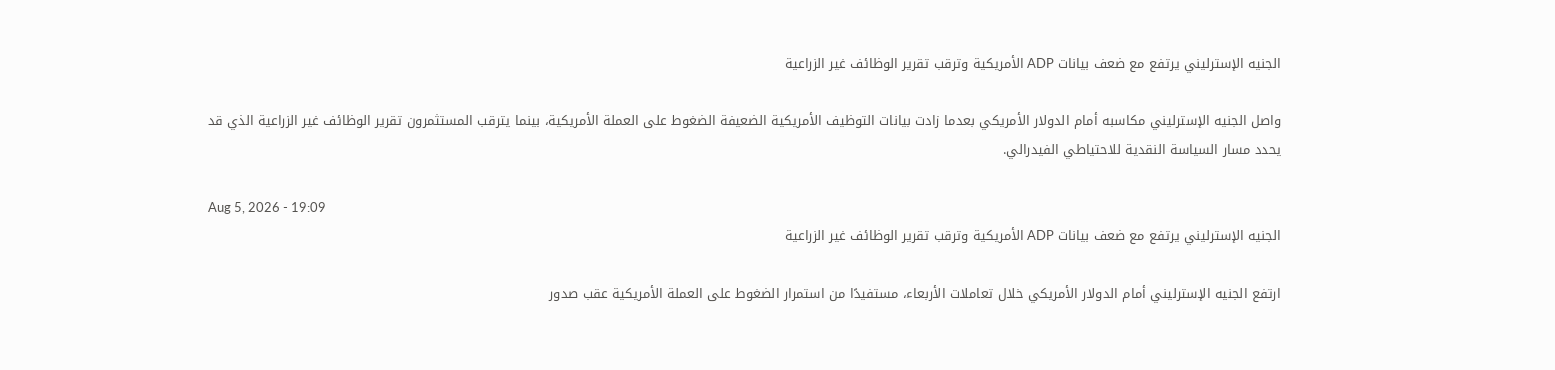الجنيه الإسترليني يرتفع مع ضعف بيانات ADP الأمريكية وترقب تقرير الوظائف غير الزراعية

واصل الجنيه الإسترليني مكاسبه أمام الدولار الأمريكي بعدما زادت بيانات التوظيف الأمريكية الضعيفة الضغوط على العملة الأمريكية، بينما يترقب المستثمرون تقرير الوظائف غير الزراعية الذي قد يحدد مسار السياسة النقدية للاحتياطي الفيدرالي.

Aug 5, 2026 - 19:09
الجنيه الإسترليني يرتفع مع ضعف بيانات ADP الأمريكية وترقب تقرير الوظائف غير الزراعية

ارتفع الجنيه الإسترليني أمام الدولار الأمريكي خلال تعاملات الأربعاء، مستفيدًا من استمرار الضغوط على العملة الأمريكية عقب صدور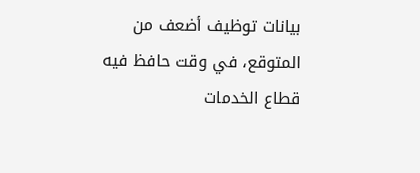بيانات توظيف أضعف من المتوقع، في وقت حافظ فيه قطاع الخدمات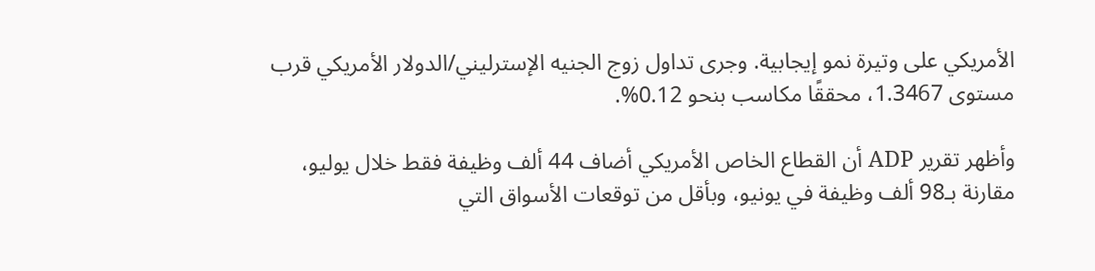الأمريكي على وتيرة نمو إيجابية. وجرى تداول زوج الجنيه الإسترليني/الدولار الأمريكي قرب مستوى 1.3467، محققًا مكاسب بنحو 0.12%.

وأظهر تقرير ADP أن القطاع الخاص الأمريكي أضاف 44 ألف وظيفة فقط خلال يوليو، مقارنة بـ98 ألف وظيفة في يونيو، وبأقل من توقعات الأسواق التي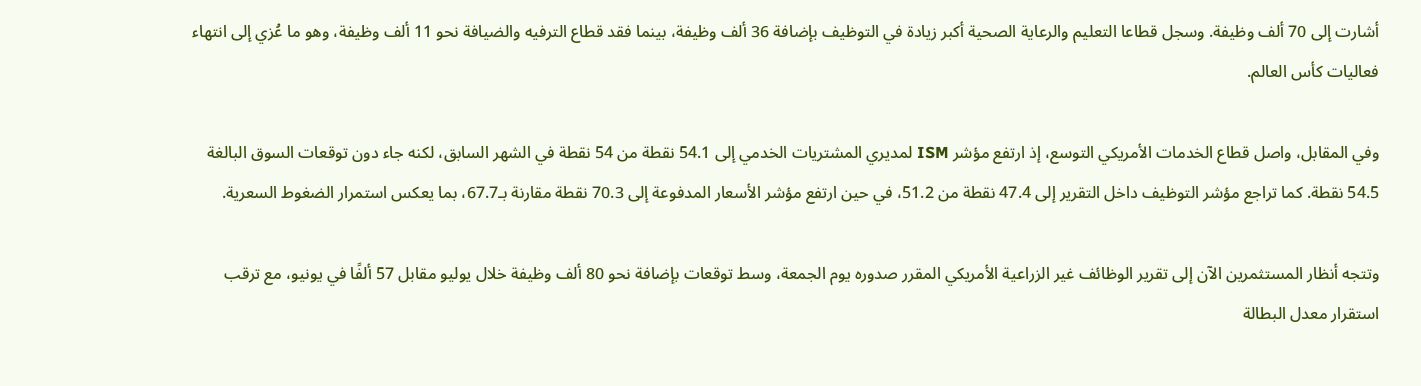أشارت إلى 70 ألف وظيفة. وسجل قطاعا التعليم والرعاية الصحية أكبر زيادة في التوظيف بإضافة 36 ألف وظيفة، بينما فقد قطاع الترفيه والضيافة نحو 11 ألف وظيفة، وهو ما عُزي إلى انتهاء فعاليات كأس العالم.

وفي المقابل، واصل قطاع الخدمات الأمريكي التوسع، إذ ارتفع مؤشر ISM لمديري المشتريات الخدمي إلى 54.1 نقطة من 54 نقطة في الشهر السابق، لكنه جاء دون توقعات السوق البالغة 54.5 نقطة. كما تراجع مؤشر التوظيف داخل التقرير إلى 47.4 نقطة من 51.2، في حين ارتفع مؤشر الأسعار المدفوعة إلى 70.3 نقطة مقارنة بـ67.7، بما يعكس استمرار الضغوط السعرية.

وتتجه أنظار المستثمرين الآن إلى تقرير الوظائف غير الزراعية الأمريكي المقرر صدوره يوم الجمعة، وسط توقعات بإضافة نحو 80 ألف وظيفة خلال يوليو مقابل 57 ألفًا في يونيو، مع ترقب استقرار معدل البطالة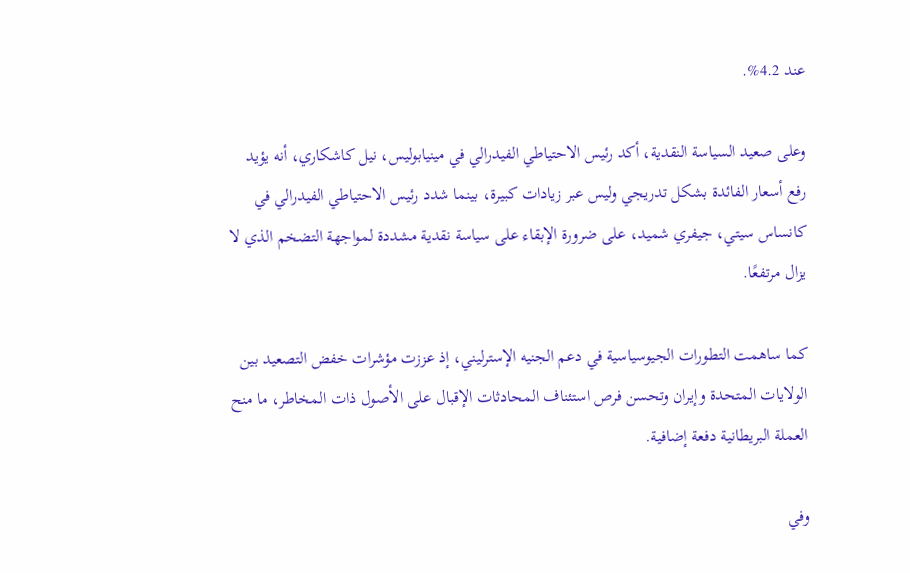عند 4.2%.

وعلى صعيد السياسة النقدية، أكد رئيس الاحتياطي الفيدرالي في مينيابوليس، نيل كاشكاري، أنه يؤيد رفع أسعار الفائدة بشكل تدريجي وليس عبر زيادات كبيرة، بينما شدد رئيس الاحتياطي الفيدرالي في كانساس سيتي، جيفري شميد، على ضرورة الإبقاء على سياسة نقدية مشددة لمواجهة التضخم الذي لا يزال مرتفعًا.

كما ساهمت التطورات الجيوسياسية في دعم الجنيه الإسترليني، إذ عززت مؤشرات خفض التصعيد بين الولايات المتحدة وإيران وتحسن فرص استئناف المحادثات الإقبال على الأصول ذات المخاطر، ما منح العملة البريطانية دفعة إضافية.

وفي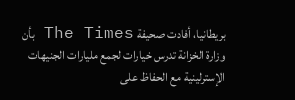بريطانيا، أفادت صحيفة The Times بأن وزارة الخزانة تدرس خيارات لجمع مليارات الجنيهات الإسترلينية مع الحفاظ على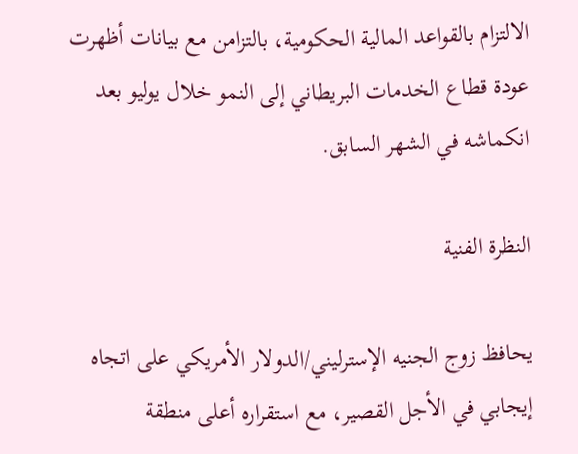الالتزام بالقواعد المالية الحكومية، بالتزامن مع بيانات أظهرت عودة قطاع الخدمات البريطاني إلى النمو خلال يوليو بعد انكماشه في الشهر السابق.

النظرة الفنية

يحافظ زوج الجنيه الإسترليني/الدولار الأمريكي على اتجاه إيجابي في الأجل القصير، مع استقراره أعلى منطقة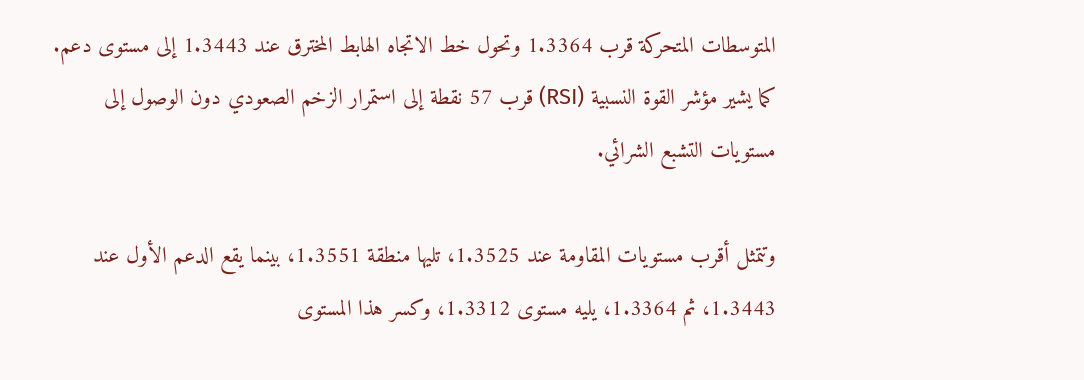المتوسطات المتحركة قرب 1.3364 وتحول خط الاتجاه الهابط المخترق عند 1.3443 إلى مستوى دعم. كما يشير مؤشر القوة النسبية (RSI) قرب 57 نقطة إلى استمرار الزخم الصعودي دون الوصول إلى مستويات التشبع الشرائي.

وتتمثل أقرب مستويات المقاومة عند 1.3525، تليها منطقة 1.3551، بينما يقع الدعم الأول عند 1.3443، ثم 1.3364، يليه مستوى 1.3312، وكسر هذا المستوى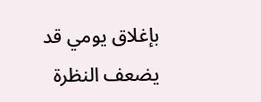بإغلاق يومي قد يضعف النظرة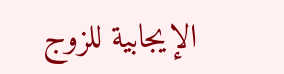الإيجابية للزوج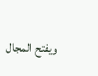ويفتح المجال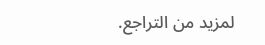لمزيد من التراجع.